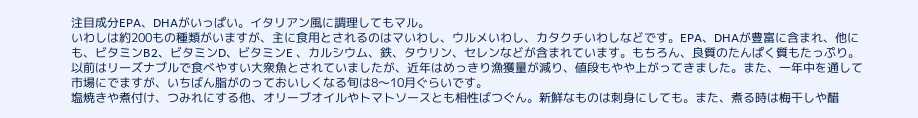注目成分EPA、DHAがいっぱい。イタリアン風に調理してもマル。
いわしは約200もの種類がいますが、主に食用とされるのはマいわし、ウルメいわし、カタクチいわしなどです。EPA、DHAが豊富に含まれ、他にも、ビタミンB2、ビタミンD、ビタミンE 、カルシウム、鉄、タウリン、セレンなどが含まれています。もちろん、良質のたんぱく質もたっぷり。
以前はリーズナブルで食べやすい大衆魚とされていましたが、近年はめっきり漁獲量が減り、値段もやや上がってきました。また、一年中を通して市場にでますが、いちばん脂がのっておいしくなる旬は8〜10月ぐらいです。
塩焼きや煮付け、つみれにする他、オリーブオイルやトマトソースとも相性ばつぐん。新鮮なものは刺身にしても。また、煮る時は梅干しや醋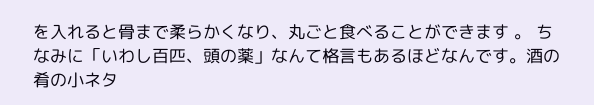を入れると骨まで柔らかくなり、丸ごと食べることができます 。 ちなみに「いわし百匹、頭の薬」なんて格言もあるほどなんです。酒の肴の小ネタ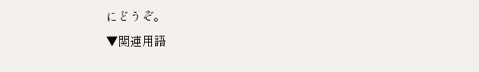にどうぞ。
▼関連用語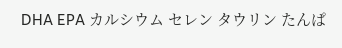DHA EPA カルシウム セレン タウリン たんぱ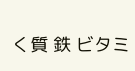く質 鉄 ビタミ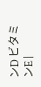ンD ビタミンE |